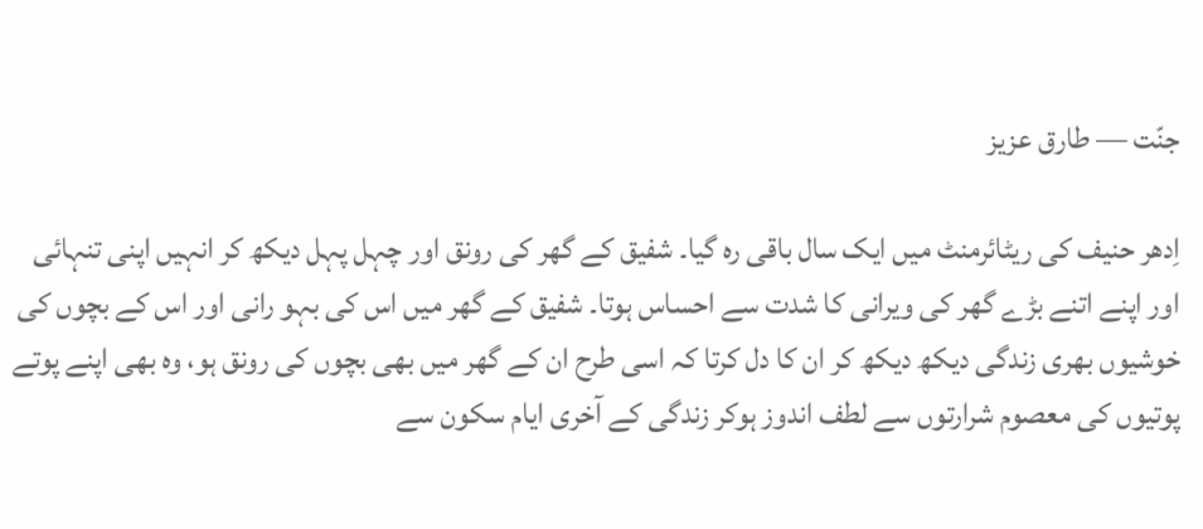جنّت — طارق عزیز

اِدھر حنیف کی ریٹائرمنٹ میں ایک سال باقی رہ گیا۔ شفیق کے گھر کی رونق اور چہل پہل دیکھ کر انہیں اپنی تنہائی اور اپنے اتنے بڑے گھر کی ویرانی کا شدت سے احساس ہوتا۔ شفیق کے گھر میں اس کی بہو رانی اور اس کے بچوں کی خوشیوں بھری زندگی دیکھ دیکھ کر ان کا دل کرتا کہ اسی طرح ان کے گھر میں بھی بچوں کی رونق ہو، وہ بھی اپنے پوتے پوتیوں کی معصوم شرارتوں سے لطف اندوز ہوکر زندگی کے آخری ایام سکون سے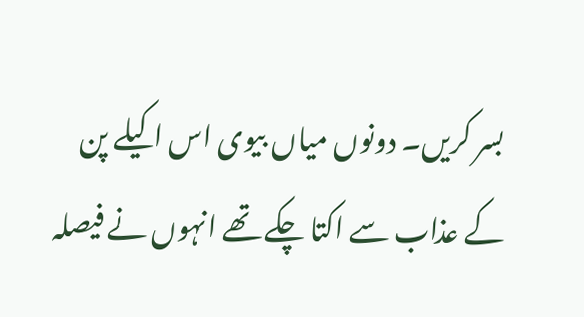بسر کریں۔ دونوں میاں بیوی اس اکیلے پن کے عذاب سے اکتا چکے تھے انہوں نے فیصلہ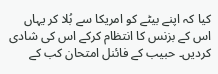کیا کہ اپنے بیٹے کو امریکا سے بُلا کر یہاں اس کے بزنس کا انتظام کرکے اس کی شادی کردیں۔ حبیب کے فائنل امتحان کب کے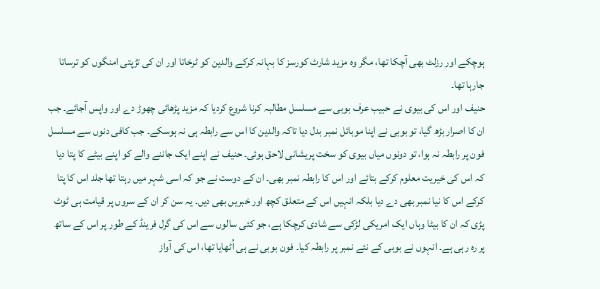ہوچکے اور رزلٹ بھی آچکا تھا، مگر وہ مزید شارٹ کورسز کا بہانہ کرکے والدین کو ٹرخاتا اور ان کی تڑپتی امنگوں کو ترساتا جارہا تھا۔
حنیف اور اس کی بیوی نے حبیب عرف بوبی سے مسلسل مطالبہ کرنا شروع کردیا کہ مزید پڑھائی چھوڑ دے اور واپس آجائے۔ جب ان کا اصرار بڑھ گیا، تو بوبی نے اپنا موبائل نمبر بدل دیا تاکہ والدین کا اس سے رابطہ ہی نہ ہوسکے۔ جب کافی دنوں سے مسلسل فون پر رابطہ نہ ہوا، تو دونوں میاں بیوی کو سخت پریشانی لاحق ہوئی۔ حنیف نے اپنے ایک جاننے والے کو اپنے بیٹے کا پتا دیا کہ اس کی خیریت معلوم کرکے بتائے اور اس کا رابطہ نمبر بھی۔ ان کے دوست نے جو کہ اسی شہر میں رہتا تھا جلد اس کا پتا کرکے اس کا نیا نمبر بھی دے دیا بلکہ انہیں اس کے متعلق کچھ اور خبریں بھی دیں۔ یہ سن کر ان کے سروں پر قیامت ہی ٹوٹ پڑی کہ ان کا بیٹا وہاں ایک امریکی لڑکی سے شادی کرچکا ہے، جو کئی سالوں سے اس کی گرل فرینڈ کے طور پر اس کے ساتھ پر رہ رہی ہے۔ انہوں نے بوبی کے نئے نمبر پر رابطہ کیا۔ فون بوبی نے ہی اُٹھایا تھا، اس کی آواز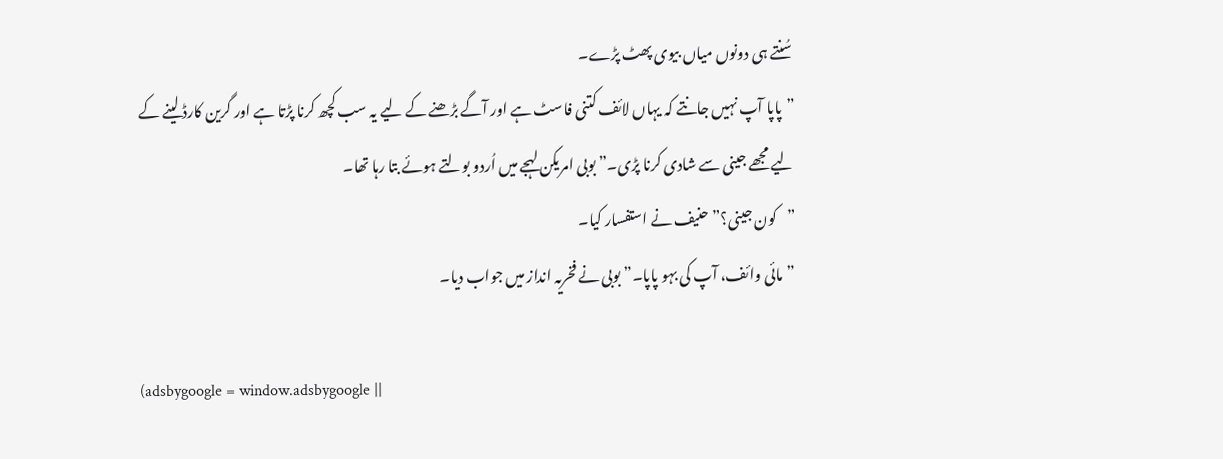سُنتے ہی دونوں میاں بیوی پھٹ پڑے۔
”پاپا آپ نہیں جانتے کہ یہاں لائف کتنی فاسٹ ہے اور آگے بڑھنے کے لیے یہ سب کچھ کرنا پڑتا ہے اور گرین کارڈ لینے کے لیے مجھے جینی سے شادی کرنا پڑی۔” بوبی امریکن لہجے میں اُردو بولتے ہوئے بتا رہا تھا۔
”کون جینی؟” حنیف نے استفسار کیا۔
”مائی وائف، آپ کی بہو پاپا۔” بوبی نے فخریہ انداز میں جواب دیا۔

(adsbygoogle = window.adsbygoogle ||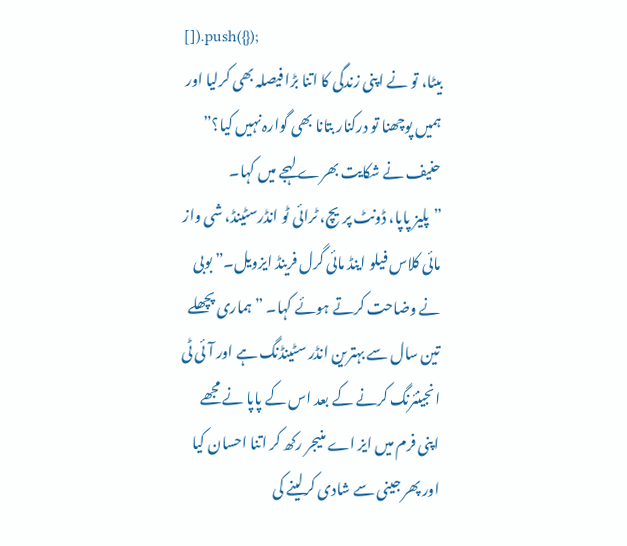[]).push({});
بیٹا، تو نے اپنی زندگی کا اتنا بڑا فیصلہ بھی کرلیا اور ہمیں پوچھنا تو درکنار بتانا بھی گوارہ نہیں کیا؟” حنیف نے شکایت بھرے لہجے میں کہا۔
”پلیز پاپا، ڈونٹ پریچ، ٹرائی ٹو انڈرسٹینڈ، شی واز مائی کلاس فیلو اینڈ مائی گرل فرینڈ ایزویل۔” بوبی نے وضاحت کرتے ہوئے کہا۔ ”ہماری پچھلے تین سال سے بہترین انڈر سٹینڈنگ ہے اور آئی ٹی انجینئرنگ کرنے کے بعد اس کے پاپا نے مجھے اپنی فرم میں ایز اے منیجر رکھ کر اتنا احسان کیا اور پھر جینی سے شادی کرلینے کی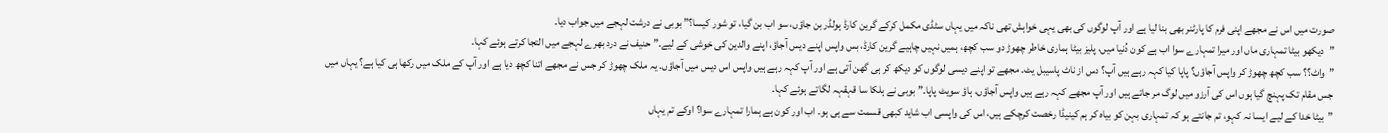صورت میں اس نے مجھے اپنی فرم کا پارٹنر بھی بنا لیا ہے اور آپ لوگوں کی بھی یہی خواہش تھی ناکہ میں یہاں سٹڈی مکمل کرکے گرین کارڈ ہولڈر بن جاؤں، سو اب بن گیا، تو شور کیسا؟” بوبی نے درشت لہجے میں جواب دیا۔
”دیکھو بیٹا تمہاری ماں اور میرا تمہارے سوا اب ہے کون دُنیا میں، پلیز بیٹا ہماری خاطر چھوڑ دو سب کچھ، ہمیں نہیں چاہیے گرین کارڈ، بس واپس اپنے دیس آجاؤ، اپنے والدین کی خوشی کے لیے۔” حنیف نے درد بھرے لہجے میں التجا کرتے ہوئے کہا۔
”واٹ؟؟ سب کچھ چھوڑ کر واپس آجاؤں؟ پاپا کیا کہہ رہے ہیں آپ؟ دس از ناٹ پاسیبل یٹ۔ مجھے تو اپنے دیسی لوگوں کو دیکھ کر ہی گھن آتی ہے اور آپ کہہ رہے ہیں واپس اس دیس میں آجاؤں۔ یہ ملک چھوڑ کر جس نے مجھے اتنا کچھ دیا ہے اور آپ کے ملک میں رکھا ہی کیا ہے؟ یہاں میں جس مقام تک پہنچ گیا ہوں اس کی آرزو میں لوگ مر جاتے ہیں اور آپ مجھے کہہ رہے ہیں واپس آجاؤں، ہاؤ سویٹ پاپا۔” بوبی نے ہلکا سا قہقہہ لگاتے ہوئے کہا۔
”بیٹا خدا کے لیے ایسا نہ کہو، تم جانتے ہو کہ تمہاری بہن کو بیاہ کر ہم کینیڈا رخصت کرچکے ہیں، اس کی واپسی اب شاید کبھی قسمت سے ہی ہو۔ اب اور کون ہے ہمارا تمہارے سوا؟ اوکے تم یہاں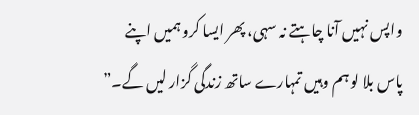واپس نہیں آنا چاہتے نہ سہی، پھر ایسا کرو ہمیں اپنے پاس بلا لو ہم وہیں تمہارے ساتھ زندگی گزار لیں گے۔”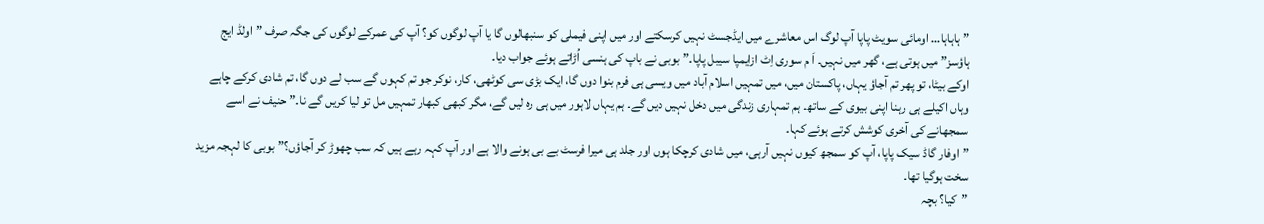”ہاہاہا… اومائی سویٹ پاپا آپ لوگ اس معاشرے میں ایڈجسٹ نہیں کرسکتے اور میں اپنی فیملی کو سنبھالوں گا یا آپ لوگوں کو؟ آپ کی عمرکے لوگوں کی جگہ صرف ”اولڈ ایج ہاؤسز” میں ہوتی ہے، گھر میں نہیں۔ اَ م سوری اِٹ ازایمپا سیبل پاپا۔” بوبی نے باپ کی ہنسی اُڑاتے ہوئے جواب دیا۔
اوکے بیٹا، تو پھر تم آجاؤ یہاں، پاکستان میں، میں تمہیں اسلام آباد میں ویسی ہی فرم بنوا دوں گا، ایک بڑی سی کوٹھی، کار، نوکر جو تم کہوں گے سب لے دوں گا، تم شادی کرکے چاہے وہاں اکیلے ہی رہنا اپنی بیوی کے ساتھ۔ ہم تمہاری زندگی میں دخل نہیں دیں گے۔ ہم یہاں لاہور میں ہی رہ لیں گے، مگر کبھی کبھار تمہیں مل تو لیا کریں گے نا۔” حنیف نے اسے سمجھانے کی آخری کوشش کرتے ہوئے کہا۔
”اوفار گاڈ سیک پاپا، آپ کو سمجھ کیوں نہیں آرہی، میں شادی کرچکا ہوں اور جلد ہی میرا فرسٹ بے بی ہونے والا ہے اور آپ کہہ رہے ہیں کہ سب چھوڑ کر آجاؤں؟” بوبی کا لہجہ مزید سخت ہوگیا تھا۔
”کیا؟ بچہ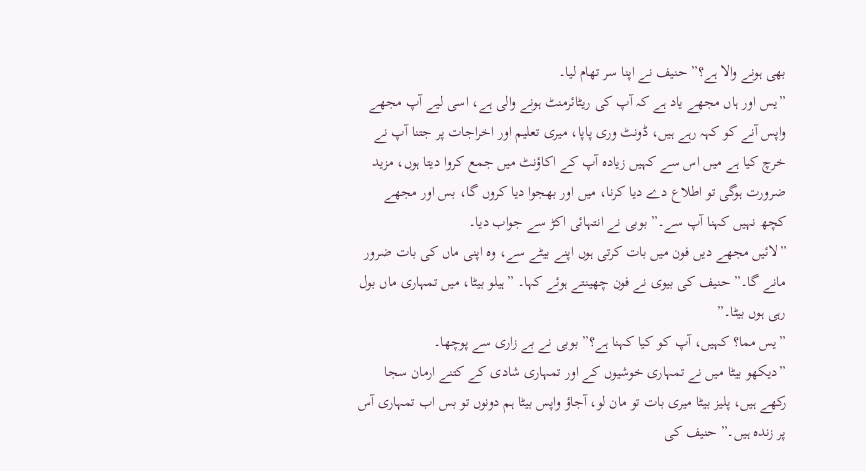بھی ہونے والا ہے؟” حنیف نے اپنا سر تھام لیا۔
”یس اور ہاں مجھے یاد ہے کہ آپ کی ریٹائرمنٹ ہونے والی ہے، اسی لیے آپ مجھے واپس آنے کو کہہ رہے ہیں، ڈونٹ وری پاپا، میری تعلیم اور اخراجات پر جتنا آپ نے خرچ کیا ہے میں اس سے کہیں زیادہ آپ کے اکاؤنٹ میں جمع کروا دیتا ہوں، مزید ضرورت ہوگی تو اطلاع دے دیا کرنا، میں اور بھجوا دیا کروں گا، بس اور مجھے کچھ نہیں کہنا آپ سے۔” بوبی نے انتہائی اکڑ سے جواب دیا۔
”لائیں مجھے دیں فون میں بات کرتی ہوں اپنے بیٹے سے، وہ اپنی ماں کی بات ضرور مانے گا۔” حنیف کی بیوی نے فون چھینتے ہوئے کہا۔ ”ہیلو بیٹا، میں تمہاری ماں بول رہی ہوں بیٹا۔”
”یس مما؟ کہیں، آپ کو کیا کہنا ہے؟” بوبی نے بے زاری سے پوچھا۔
”دیکھو بیٹا میں نے تمہاری خوشیوں کے اور تمہاری شادی کے کتنے ارمان سجا رکھے ہیں، پلیز بیٹا میری بات تو مان لو، آجاؤ واپس بیٹا ہم دونوں تو بس اب تمہاری آس پر زندہ ہیں۔” حنیف کی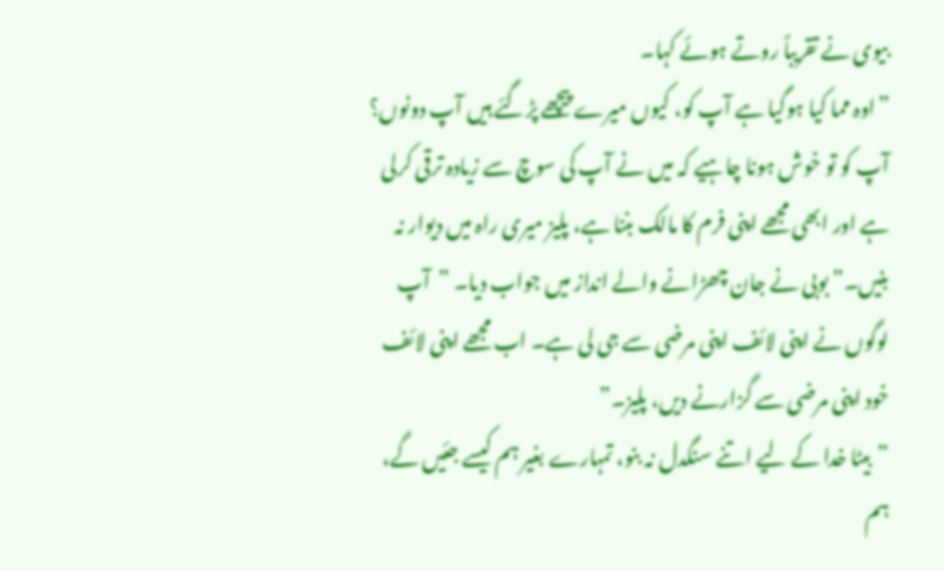بیوی نے تقریباً روتے ہوئے کہا۔
”اوہ مما کیا ہوگیا ہے آپ کو، کیوں میرے پیچھے پڑگئے ہیں آپ دونوں؟ آپ کو تو خوش ہونا چاہیے کہ میں نے آپ کی سوچ سے زیادہ ترقی کرلی ہے اور ابھی مجھے اپنی فرم کا مالک بننا ہے، پلیز میری راہ میں دیوار نہ بنیں۔” بوبی نے جان چھڑانے والے انداز میں جواب دیا۔ ”آپ لوگوں نے اپنی لائف اپنی مرضی سے جی لی ہے۔ اب مجھے اپنی لائف خود اپنی مرضی سے گزارنے دیں، پلیز۔”
”بیٹا خدا کے لیے اتنے سنگدل نہ بنو، تمہارے بغیر ہم کیسے جئیں گے، ہم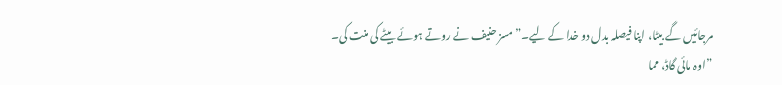مرجائیں گے بیٹا، اپنا فیصلہ بدل دو خدا کے لیے۔” مسز حنیف نے روتے ہوئے بیٹے کی منت کی۔
”اوہ مائی گاڈ، مما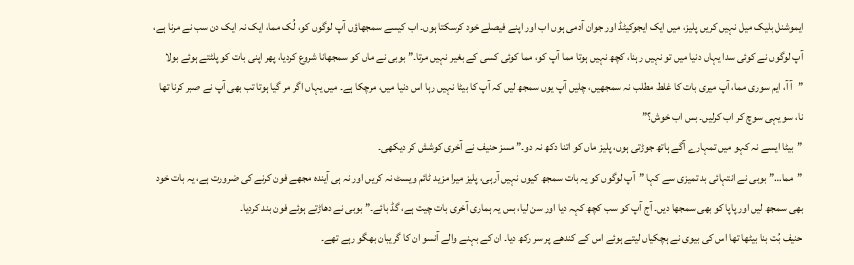ایموشنل بلیک میل نہیں کریں پلیز، میں ایک ایجوکیٹڈ اور جوان آدمی ہوں اب اور اپنے فیصلے خود کرسکتا ہوں۔ اب کیسے سمجھاؤں آپ لوگوں کو، لُک مما، ایک نہ ایک دن سب نے مرنا ہے، آپ لوگوں نے کوئی سدا یہاں دنیا میں تو نہیں رہنا، کچھ نہیں ہوتا مما آپ کو، مما کوئی کسی کے بغیر نہیں مرتا۔” بوبی نے ماں کو سمجھانا شروع کردیا، پھر اپنی بات کو پلٹتے ہوئے بولا ”آ آ، ایم سوری مما، آپ میری بات کا غلط مطلب نہ سمجھیں، چلیں آپ یوں سمجھ لیں کہ آپ کا بیٹا نہیں رہا اس دنیا میں، مرچکا ہے۔ میں یہاں اگر مر گیا ہوتا تب بھی آپ نے صبر کرنا تھا نا، سو یہی سوچ کر اب کرلیں۔ بس اب خوش؟”
”بیٹا ایسے نہ کہو میں تمہارے آگے ہاتھ جوڑتی ہوں، پلیز ماں کو اتنا دکھ نہ دو۔” مسز حنیف نے آخری کوشش کر دیکھی۔
”مما…” بوبی نے انتہائی بد تمیزی سے کہا ”آپ لوگوں کو یہ بات سمجھ کیوں نہیں آرہی، پلیز میرا مزید ٹائم ویسٹ نہ کریں اور نہ ہی آیندہ مجھے فون کرنے کی ضرورت ہے، یہ بات خود بھی سمجھ لیں اور پاپا کو بھی سمجھا دیں۔ آج آپ کو سب کچھ کہہ دیا اور سن لیا، بس یہ ہماری آخری بات چیت ہے، گڈ بائے۔” بوبی نے دھاڑتے ہوئے فون بند کردیا۔
حنیف بُت بنا بیٹھا تھا اس کی بیوی نے ہچکیاں لیتے ہوئے اس کے کندھے پر سر رکھ دیا۔ ان کے بہنے والے آنسو ان کا گریبان بھگو رہے تھے۔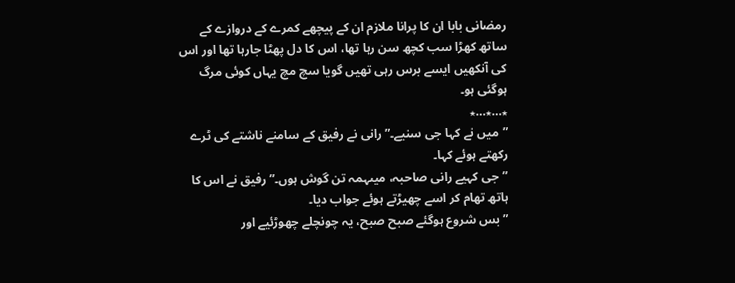رمضانی بابا ان کا پرانا ملازم ان کے پیچھے کمرے کے دروازے کے ساتھ کھڑا سب کچھ سن رہا تھا، اس کا دل پھٹا جارہا تھا اور اس کی آنکھیں ایسے برس رہی تھیں گویا سچ مچ یہاں کوئی مرگ ہوگئی ہو۔
٭…٭…٭
”میں نے کہا جی سنیے۔” رانی نے رفیق کے سامنے ناشتے کی ٹرے رکھتے ہوئے کہا۔
”جی کہیے رانی صاحبہ، میںہمہ تن گوش ہوں۔” رفیق نے اس کا ہاتھ تھام کر اسے چھیڑتے ہوئے جواب دیا۔
”بس شروع ہوگئے صبح صبح، یہ چونچلے چھوڑئیے اور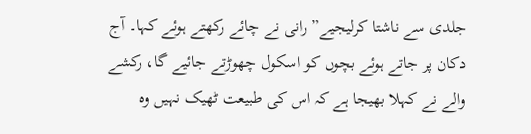جلدی سے ناشتا کرلیجیے” رانی نے چائے رکھتے ہوئے کہا۔ آج دکان پر جاتے ہوئے بچوں کو اسکول چھوڑتے جائیے گا، رکشے والے نے کہلا بھیجا ہے کہ اس کی طبیعت ٹھیک نہیں وہ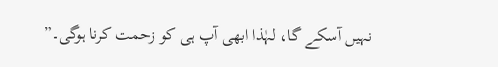نہیں آسکے گا، لہٰذا ابھی آپ ہی کو زحمت کرنا ہوگی۔”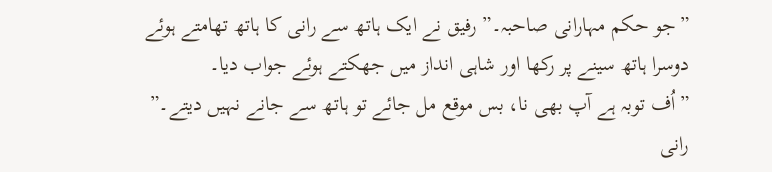”جو حکم مہارانی صاحبہ۔” رفیق نے ایک ہاتھ سے رانی کا ہاتھ تھامتے ہوئے دوسرا ہاتھ سینے پر رکھا اور شاہی انداز میں جھکتے ہوئے جواب دیا۔
”اُف توبہ ہے آپ بھی نا، بس موقع مل جائے تو ہاتھ سے جانے نہیں دیتے۔” رانی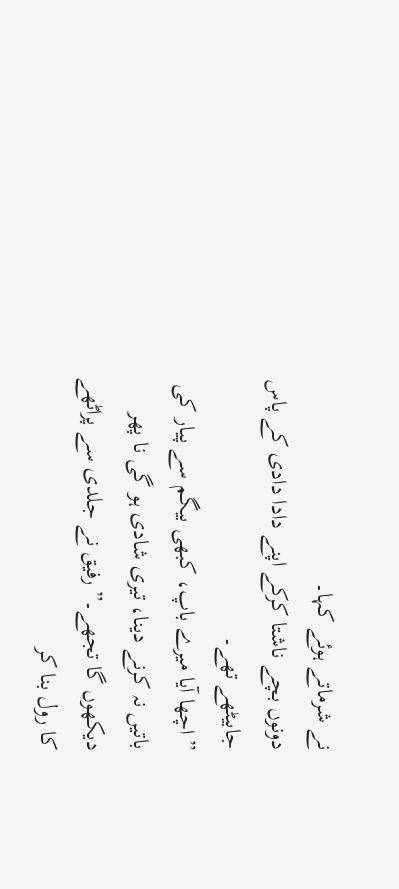نے شرماتے ہوئے کہا۔
دونوں بچے ناشتا کرکے اپنے دادا دادی کے پاس جابیٹھے تھے۔
”اچھا آیا میرے باپ، کبھی بیگم سے پیار کی باتیں نہ کرنے دینا، تیری شادی ہو گی نا پھر دیکھوں گا تجھے۔” رفیق نے جلدی سے پراٹھے کا رول بنا کر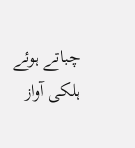چباتے ہوئے ہلکی آواز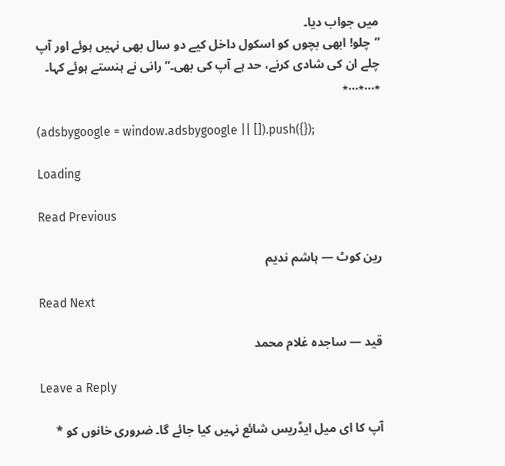میں جواب دیا۔
”چلو! ابھی بچوں کو اسکول داخل کیے دو سال بھی نہیں ہوئے اور آپ چلے ان کی شادی کرنے، حد ہے آپ کی بھی۔” رانی نے ہنستے ہوئے کہا۔
٭…٭…٭

(adsbygoogle = window.adsbygoogle || []).push({});

Loading

Read Previous

رین کوٹ — ہاشم ندیم

Read Next

قید — ساجدہ غلام محمد

Leave a Reply

آپ کا ای میل ایڈریس شائع نہیں کیا جائے گا۔ ضروری خانوں کو *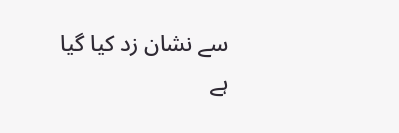سے نشان زد کیا گیا ہے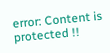error: Content is protected !!